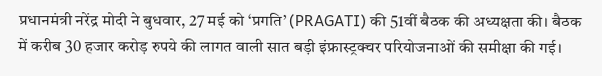प्रधानमंत्री नरेंद्र मोदी ने बुधवार, 27 मई को ‘प्रगति’ (PRAGATI) की 51वीं बैठक की अध्यक्षता की। बैठक में करीब 30 हजार करोड़ रुपये की लागत वाली सात बड़ी इंफ्रास्ट्रक्चर परियोजनाओं की समीक्षा की गई।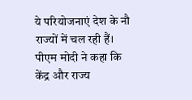ये परियोजनाएं देश के नौ राज्यों में चल रही हैं। पीएम मोदी ने कहा कि केंद्र और राज्य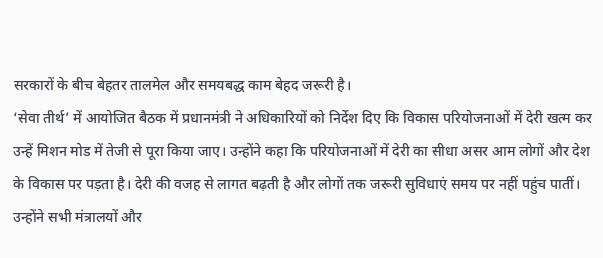सरकारों के बीच बेहतर तालमेल और समयबद्ध काम बेहद जरूरी है।
‘सेवा तीर्थ’ में आयोजित बैठक में प्रधानमंत्री ने अधिकारियों को निर्देश दिए कि विकास परियोजनाओं में देरी खत्म कर उन्हें मिशन मोड में तेजी से पूरा किया जाए। उन्होंने कहा कि परियोजनाओं में देरी का सीधा असर आम लोगों और देश के विकास पर पड़ता है। देरी की वजह से लागत बढ़ती है और लोगों तक जरूरी सुविधाएं समय पर नहीं पहुंच पातीं। उन्होंने सभी मंत्रालयों और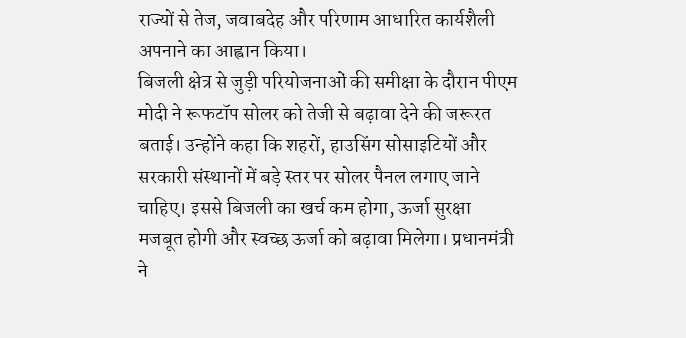राज्यों से तेज, जवाबदेह और परिणाम आधारित कार्यशैली अपनाने का आह्वान किया।
बिजली क्षेत्र से जुड़ी परियोजनाओं की समीक्षा के दौरान पीएम मोदी ने रूफटॉप सोलर को तेजी से बढ़ावा देने की जरूरत बताई। उन्होंने कहा कि शहरों, हाउसिंग सोसाइटियों और सरकारी संस्थानों में बड़े स्तर पर सोलर पैनल लगाए जाने चाहिए। इससे बिजली का खर्च कम होगा, ऊर्जा सुरक्षा मजबूत होगी और स्वच्छ ऊर्जा को बढ़ावा मिलेगा। प्रधानमंत्री ने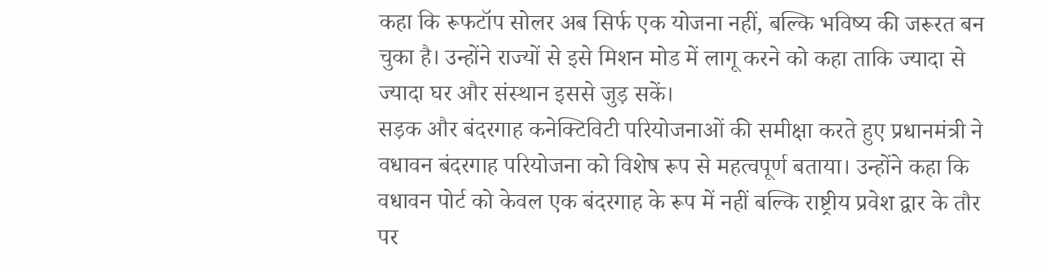कहा कि रूफटॉप सोलर अब सिर्फ एक योजना नहीं, बल्कि भविष्य की जरूरत बन चुका है। उन्होंने राज्यों से इसे मिशन मोड में लागू करने को कहा ताकि ज्यादा से ज्यादा घर और संस्थान इससे जुड़ सकें।
सड़क और बंदरगाह कनेक्टिविटी परियोजनाओं की समीक्षा करते हुए प्रधानमंत्री ने वधावन बंदरगाह परियोजना को विशेष रूप से महत्वपूर्ण बताया। उन्होंने कहा कि वधावन पोर्ट को केवल एक बंदरगाह के रूप में नहीं बल्कि राष्ट्रीय प्रवेश द्वार के तौर पर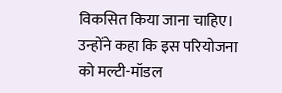विकसित किया जाना चाहिए। उन्होंने कहा कि इस परियोजना को मल्टी-मॉडल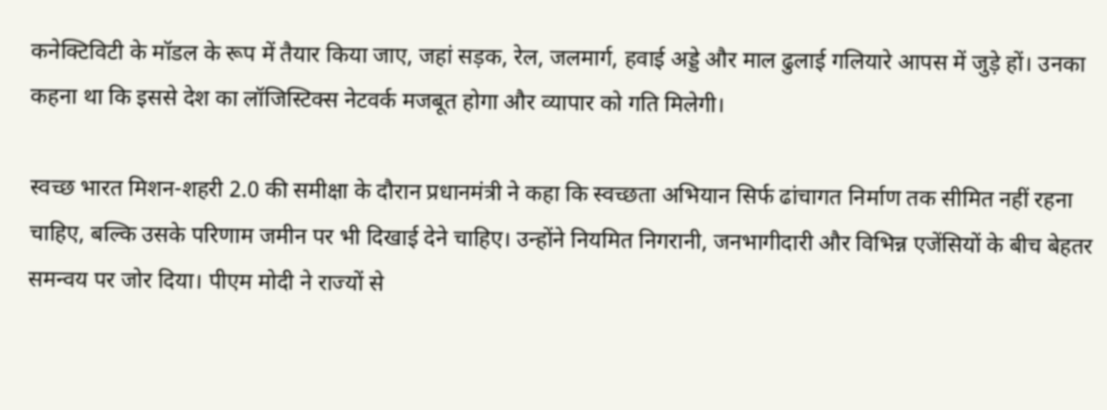कनेक्टिविटी के मॉडल के रूप में तैयार किया जाए, जहां सड़क, रेल, जलमार्ग, हवाई अड्डे और माल ढुलाई गलियारे आपस में जुड़े हों। उनका कहना था कि इससे देश का लॉजिस्टिक्स नेटवर्क मजबूत होगा और व्यापार को गति मिलेगी।

स्वच्छ भारत मिशन-शहरी 2.0 की समीक्षा के दौरान प्रधानमंत्री ने कहा कि स्वच्छता अभियान सिर्फ ढांचागत निर्माण तक सीमित नहीं रहना चाहिए, बल्कि उसके परिणाम जमीन पर भी दिखाई देने चाहिए। उन्होंने नियमित निगरानी, जनभागीदारी और विभिन्न एजेंसियों के बीच बेहतर समन्वय पर जोर दिया। पीएम मोदी ने राज्यों से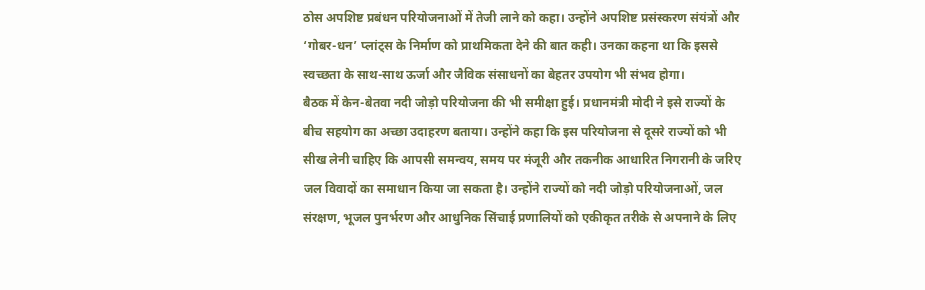ठोस अपशिष्ट प्रबंधन परियोजनाओं में तेजी लाने को कहा। उन्होंने अपशिष्ट प्रसंस्करण संयंत्रों और ‘गोबर-धन’ प्लांट्स के निर्माण को प्राथमिकता देने की बात कही। उनका कहना था कि इससे स्वच्छता के साथ-साथ ऊर्जा और जैविक संसाधनों का बेहतर उपयोग भी संभव होगा।
बैठक में केन-बेतवा नदी जोड़ो परियोजना की भी समीक्षा हुई। प्रधानमंत्री मोदी ने इसे राज्यों के बीच सहयोग का अच्छा उदाहरण बताया। उन्होंने कहा कि इस परियोजना से दूसरे राज्यों को भी सीख लेनी चाहिए कि आपसी समन्वय, समय पर मंजूरी और तकनीक आधारित निगरानी के जरिए जल विवादों का समाधान किया जा सकता है। उन्होंने राज्यों को नदी जोड़ो परियोजनाओं, जल संरक्षण, भूजल पुनर्भरण और आधुनिक सिंचाई प्रणालियों को एकीकृत तरीके से अपनाने के लिए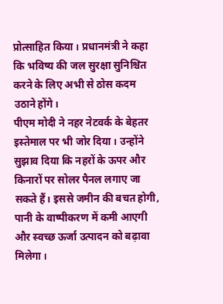प्रोत्साहित किया। प्रधानमंत्री ने कहा कि भविष्य की जल सुरक्षा सुनिश्चित करने के लिए अभी से ठोस कदम उठाने होंगे।
पीएम मोदी ने नहर नेटवर्क के बेहतर इस्तेमाल पर भी जोर दिया। उन्होंने सुझाव दिया कि नहरों के ऊपर और किनारों पर सोलर पैनल लगाए जा सकते हैं। इससे जमीन की बचत होगी, पानी के वाष्पीकरण में कमी आएगी और स्वच्छ ऊर्जा उत्पादन को बढ़ावा मिलेगा।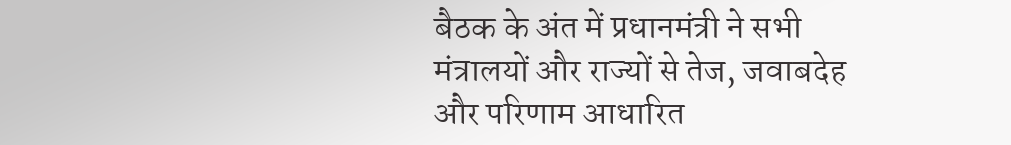बैठक के अंत में प्रधानमंत्री ने सभी मंत्रालयों और राज्यों से तेज, जवाबदेह और परिणाम आधारित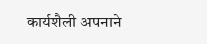कार्यशैली अपनाने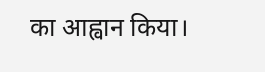का आह्वान किया।